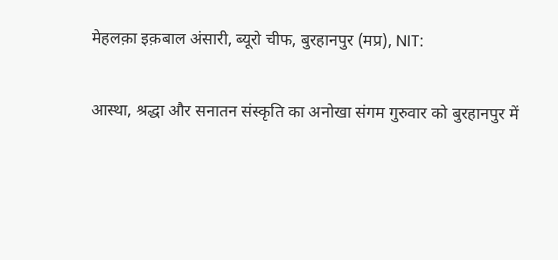मेहलक़ा इक़बाल अंसारी, ब्यूरो चीफ, बुरहानपुर (मप्र), NIT:

आस्था, श्रद्धा और सनातन संस्कृति का अनोखा संगम गुरुवार को बुरहानपुर में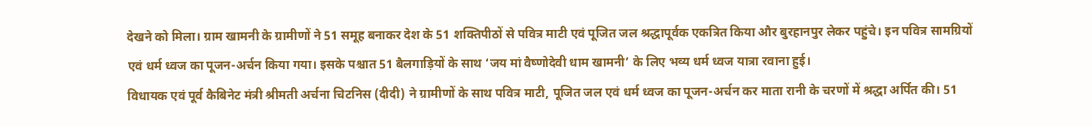देखने को मिला। ग्राम खामनी के ग्रामीणों ने 51 समूह बनाकर देश के 51 शक्तिपीठों से पवित्र माटी एवं पूजित जल श्रद्धापूर्वक एकत्रित किया और बुरहानपुर लेकर पहुंचे। इन पवित्र सामग्रियों एवं धर्म ध्वज का पूजन-अर्चन किया गया। इसके पश्चात 51 बैलगाड़ियों के साथ ‘जय मां वैष्णोदेवी धाम खामनी’ के लिए भव्य धर्म ध्वज यात्रा रवाना हुई।
विधायक एवं पूर्व कैबिनेट मंत्री श्रीमती अर्चना चिटनिस (दीदी) ने ग्रामीणों के साथ पवित्र माटी, पूजित जल एवं धर्म ध्वज का पूजन-अर्चन कर माता रानी के चरणों में श्रद्धा अर्पित की। 51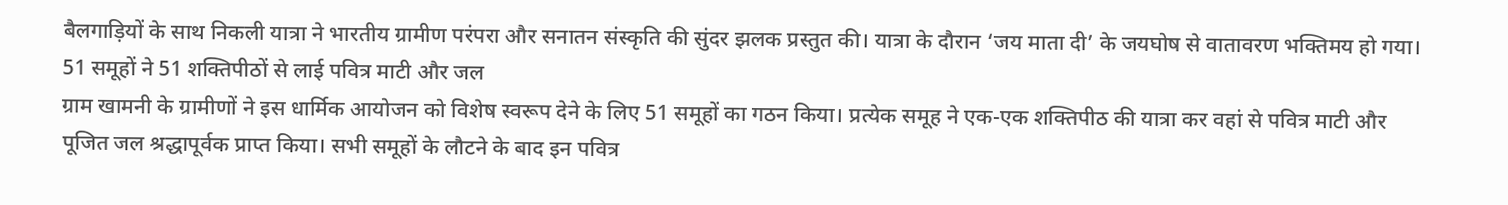बैलगाड़ियों के साथ निकली यात्रा ने भारतीय ग्रामीण परंपरा और सनातन संस्कृति की सुंदर झलक प्रस्तुत की। यात्रा के दौरान ‘जय माता दी’ के जयघोष से वातावरण भक्तिमय हो गया।
51 समूहों ने 51 शक्तिपीठों से लाई पवित्र माटी और जल
ग्राम खामनी के ग्रामीणों ने इस धार्मिक आयोजन को विशेष स्वरूप देने के लिए 51 समूहों का गठन किया। प्रत्येक समूह ने एक-एक शक्तिपीठ की यात्रा कर वहां से पवित्र माटी और पूजित जल श्रद्धापूर्वक प्राप्त किया। सभी समूहों के लौटने के बाद इन पवित्र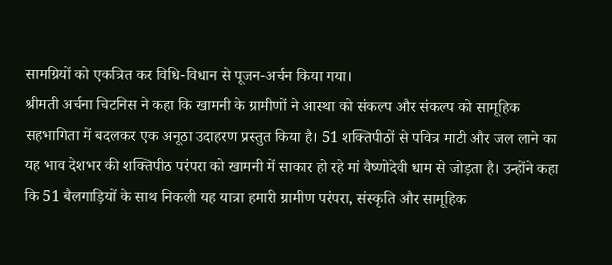सामग्रियों को एकत्रित कर विधि-विधान से पूजन-अर्चन किया गया।
श्रीमती अर्चना चिटनिस ने कहा कि खामनी के ग्रामीणों ने आस्था को संकल्प और संकल्प को सामूहिक सहभागिता में बदलकर एक अनूठा उदाहरण प्रस्तुत किया है। 51 शक्तिपीठों से पवित्र माटी और जल लाने का यह भाव देशभर की शक्तिपीठ परंपरा को खामनी में साकार हो रहे मां वैष्णोदेवी धाम से जोड़ता है। उन्होंने कहा कि 51 बैलगाड़ियों के साथ निकली यह यात्रा हमारी ग्रामीण परंपरा, संस्कृति और सामूहिक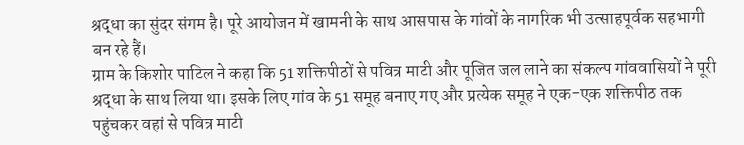श्रद्धा का सुंदर संगम है। पूरे आयोजन में खामनी के साथ आसपास के गांवों के नागरिक भी उत्साहपूर्वक सहभागी बन रहे हैं।
ग्राम के किशोर पाटिल ने कहा कि 51 शक्तिपीठों से पवित्र माटी और पूजित जल लाने का संकल्प गांववासियों ने पूरी श्रद्धा के साथ लिया था। इसके लिए गांव के 51 समूह बनाए गए और प्रत्येक समूह ने एक-एक शक्तिपीठ तक पहुंचकर वहां से पवित्र माटी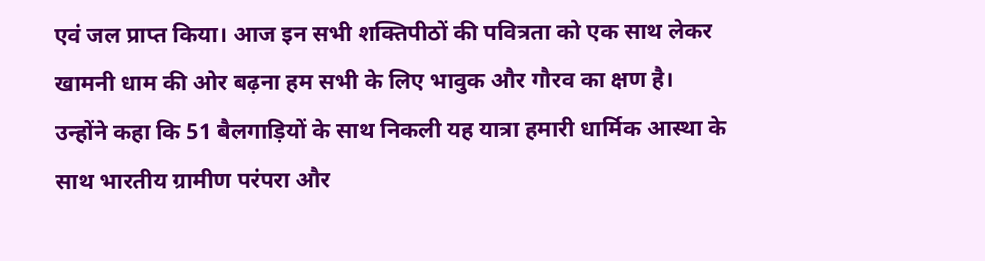एवं जल प्राप्त किया। आज इन सभी शक्तिपीठों की पवित्रता को एक साथ लेकर खामनी धाम की ओर बढ़ना हम सभी के लिए भावुक और गौरव का क्षण है।
उन्होंने कहा कि 51 बैलगाड़ियों के साथ निकली यह यात्रा हमारी धार्मिक आस्था के साथ भारतीय ग्रामीण परंपरा और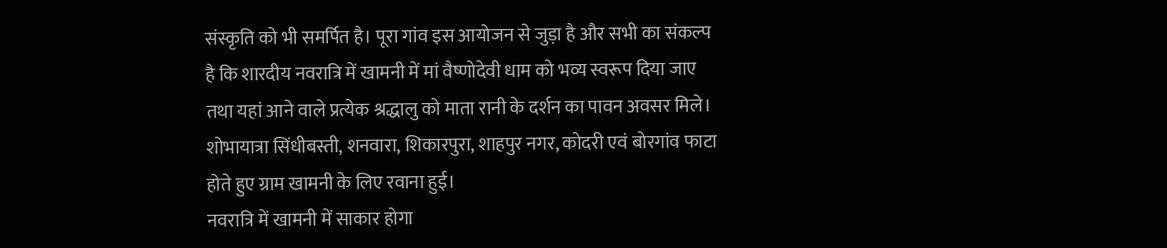संस्कृति को भी समर्पित है। पूरा गांव इस आयोजन से जुड़ा है और सभी का संकल्प है कि शारदीय नवरात्रि में खामनी में मां वैष्णोदेवी धाम को भव्य स्वरूप दिया जाए तथा यहां आने वाले प्रत्येक श्रद्धालु को माता रानी के दर्शन का पावन अवसर मिले।
शोभायात्रा सिंधीबस्ती, शनवारा, शिकारपुरा, शाहपुर नगर, कोदरी एवं बोरगांव फाटा होते हुए ग्राम खामनी के लिए रवाना हुई।
नवरात्रि में खामनी में साकार होगा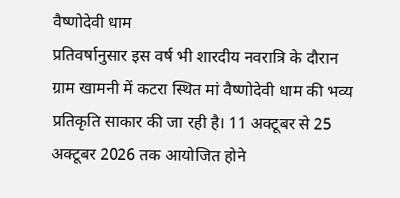वैष्णोदेवी धाम
प्रतिवर्षानुसार इस वर्ष भी शारदीय नवरात्रि के दौरान ग्राम खामनी में कटरा स्थित मां वैष्णोदेवी धाम की भव्य प्रतिकृति साकार की जा रही है। 11 अक्टूबर से 25 अक्टूबर 2026 तक आयोजित होने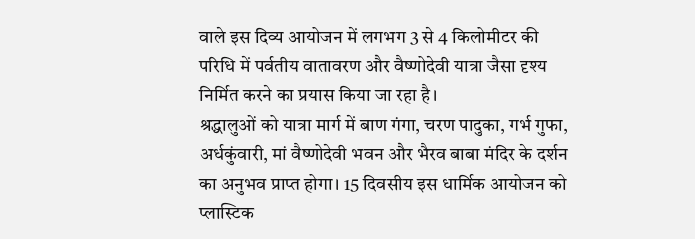वाले इस दिव्य आयोजन में लगभग 3 से 4 किलोमीटर की परिधि में पर्वतीय वातावरण और वैष्णोदेवी यात्रा जैसा दृश्य निर्मित करने का प्रयास किया जा रहा है।
श्रद्धालुओं को यात्रा मार्ग में बाण गंगा, चरण पादुका, गर्भ गुफा, अर्धकुंवारी, मां वैष्णोदेवी भवन और भैरव बाबा मंदिर के दर्शन का अनुभव प्राप्त होगा। 15 दिवसीय इस धार्मिक आयोजन को प्लास्टिक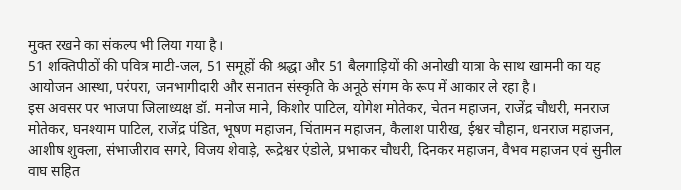मुक्त रखने का संकल्प भी लिया गया है।
51 शक्तिपीठों की पवित्र माटी-जल, 51 समूहों की श्रद्धा और 51 बैलगाड़ियों की अनोखी यात्रा के साथ खामनी का यह आयोजन आस्था, परंपरा, जनभागीदारी और सनातन संस्कृति के अनूठे संगम के रूप में आकार ले रहा है।
इस अवसर पर भाजपा जिलाध्यक्ष डॉ. मनोज माने, किशोर पाटिल, योगेश मोतेकर, चेतन महाजन, राजेंद्र चौधरी, मनराज मोतेकर, घनश्याम पाटिल, राजेंद्र पंडित, भूषण महाजन, चिंतामन महाजन, कैलाश पारीख, ईश्वर चौहान, धनराज महाजन, आशीष शुक्ला, संभाजीराव सगरे, विजय शेवाड़े, रूद्रेश्वर एंडोले, प्रभाकर चौधरी, दिनकर महाजन, वैभव महाजन एवं सुनील वाघ सहित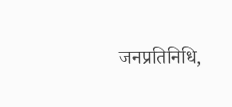जनप्रतिनिधि,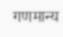गणमान्य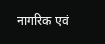नागरिक एवं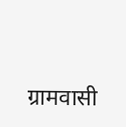ग्रामवासी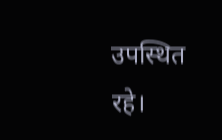उपस्थित रहे।